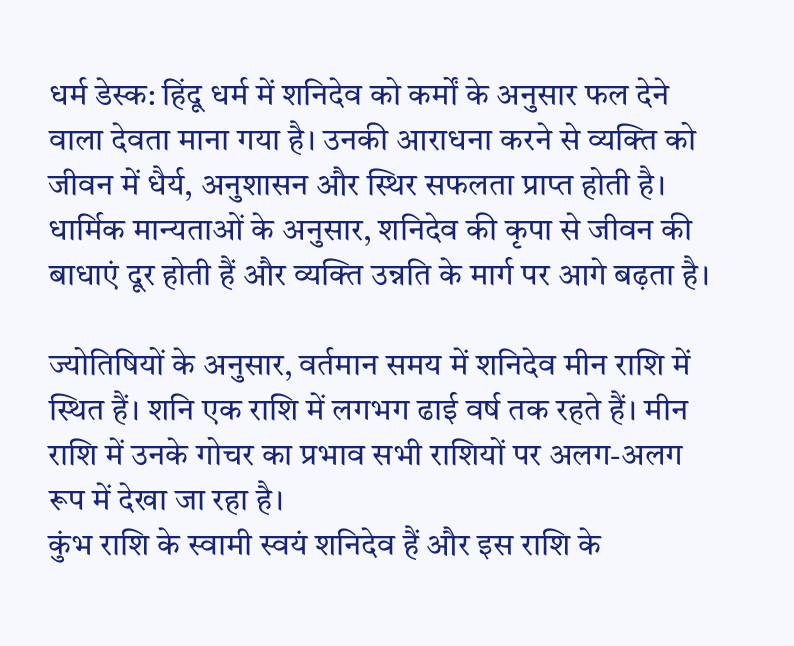धर्म डेस्क: हिंदू धर्म में शनिदेव को कर्मों के अनुसार फल देने वाला देवता माना गया है। उनकी आराधना करने से व्यक्ति को जीवन में धैर्य, अनुशासन और स्थिर सफलता प्राप्त होती है। धार्मिक मान्यताओं के अनुसार, शनिदेव की कृपा से जीवन की बाधाएं दूर होती हैं और व्यक्ति उन्नति के मार्ग पर आगे बढ़ता है।

ज्योतिषियों के अनुसार, वर्तमान समय में शनिदेव मीन राशि में स्थित हैं। शनि एक राशि में लगभग ढाई वर्ष तक रहते हैं। मीन राशि में उनके गोचर का प्रभाव सभी राशियों पर अलग-अलग रूप में देखा जा रहा है।
कुंभ राशि के स्वामी स्वयं शनिदेव हैं और इस राशि के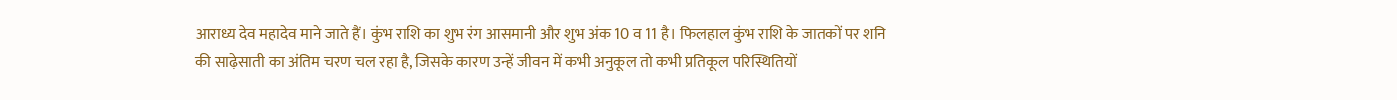आराध्य देव महादेव माने जाते हैं। कुंभ राशि का शुभ रंग आसमानी और शुभ अंक 10 व 11 है। फिलहाल कुंभ राशि के जातकों पर शनि की साढ़ेसाती का अंतिम चरण चल रहा है, जिसके कारण उन्हें जीवन में कभी अनुकूल तो कभी प्रतिकूल परिस्थितियों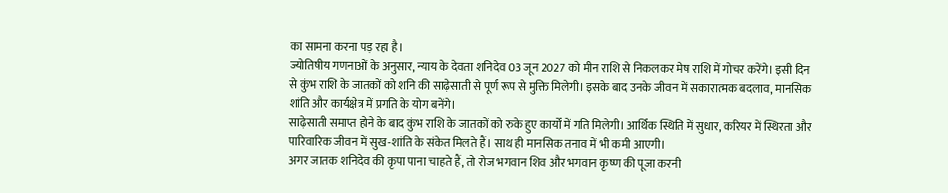का सामना करना पड़ रहा है।
ज्योतिषीय गणनाओं के अनुसार, न्याय के देवता शनिदेव 03 जून 2027 को मीन राशि से निकलकर मेष राशि में गोचर करेंगे। इसी दिन से कुंभ राशि के जातकों को शनि की साढ़ेसाती से पूर्ण रूप से मुक्ति मिलेगी। इसके बाद उनके जीवन में सकारात्मक बदलाव, मानसिक शांति और कार्यक्षेत्र में प्रगति के योग बनेंगे।
साढ़ेसाती समाप्त होने के बाद कुंभ राशि के जातकों को रुके हुए कार्यों में गति मिलेगी। आर्थिक स्थिति में सुधार, करियर में स्थिरता और पारिवारिक जीवन में सुख-शांति के संकेत मिलते हैं। साथ ही मानसिक तनाव में भी कमी आएगी।
अगर जातक शनिदेव की कृपा पाना चाहते हैं, तो रोज भगवान शिव और भगवान कृष्ण की पूजा करनी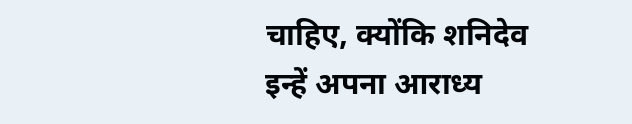चाहिए, क्योंकि शनिदेव इन्हें अपना आराध्य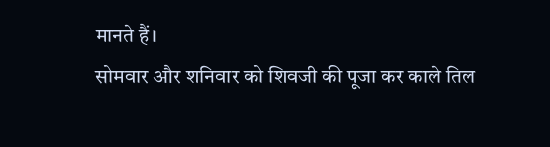मानते हैं।
सोमवार और शनिवार को शिवजी की पूजा कर काले तिल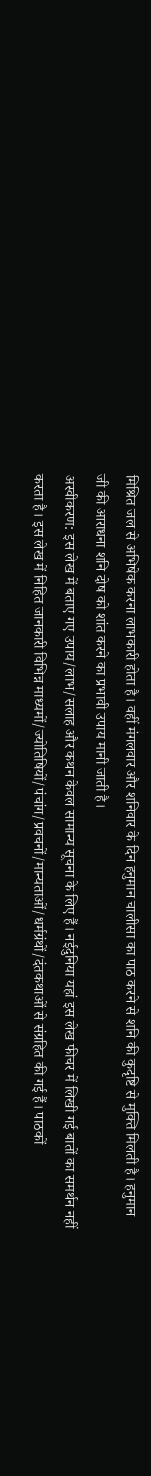मिश्रित जल से अभिषेक करना लाभकारी होता है। वहीं मंगलवार और शनिवार के दिन हनुमान चालीसा का पाठ करने से शनि की कुदृष्टि से मुक्ति मिलती है। हनुमान जी की आराधना शनि दोष को शांत करने का प्रभावी उपाय मानी जाती है।
अस्वीकरण: इस लेख में बताए गए उपाय/लाभ/सलाह और कथन केवल सामान्य सूचना के लिए हैं। नईदुनिया यहां इस लेख फीचर में लिखी गई बातों का समर्थन नहीं करता है। इस लेख में निहित जानकारी विभिन्न माध्यमों/ज्योतिषियों/पंचांग/प्रवचनों/मान्यताओं/धर्मग्रंथों/दंतकथाओं से संग्रहित की गई हैं। पाठकों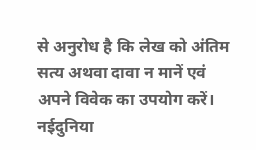से अनुरोध है कि लेख को अंतिम सत्य अथवा दावा न मानें एवं अपने विवेक का उपयोग करें। नईदुनिया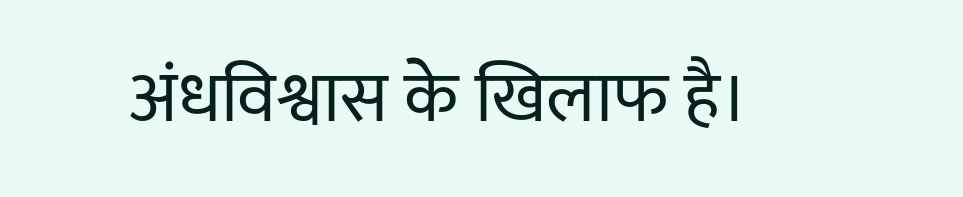अंधविश्वास के खिलाफ है।